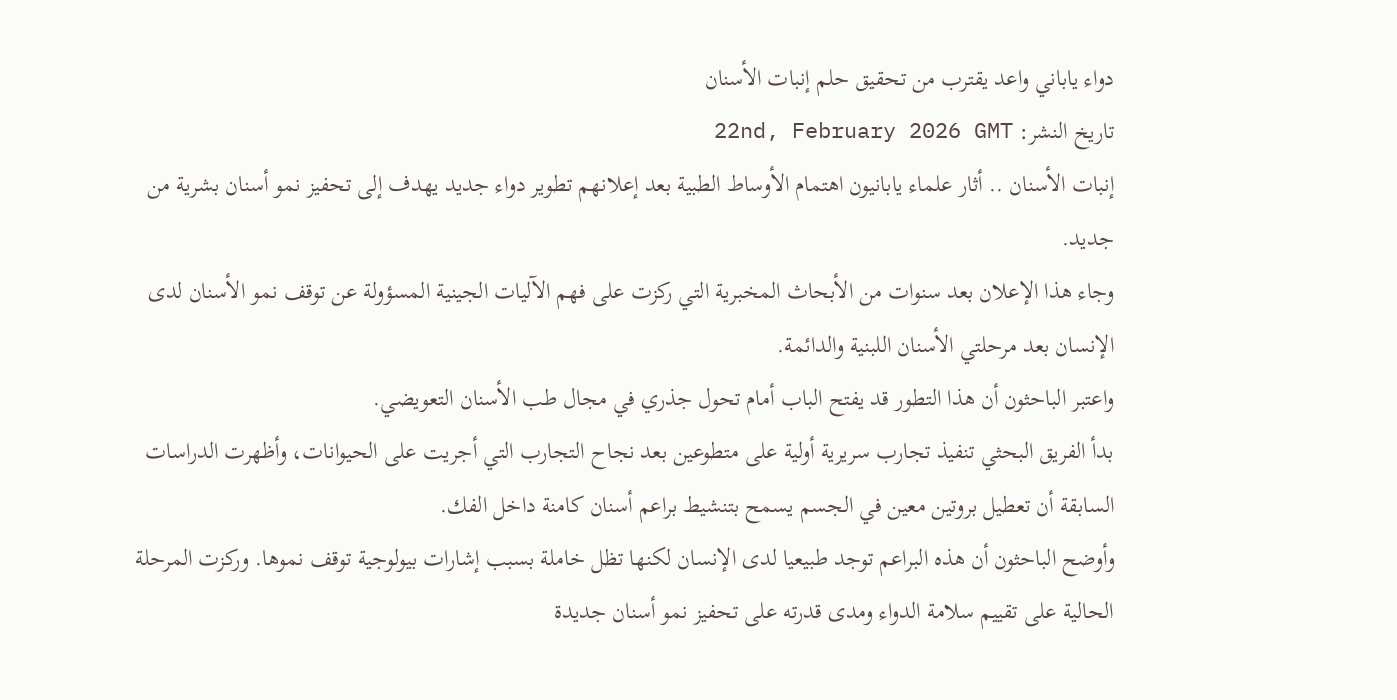دواء ياباني واعد يقترب من تحقيق حلم إنبات الأسنان
تاريخ النشر: 22nd, February 2026 GMT
إنبات الأسنان .. أثار علماء يابانيون اهتمام الأوساط الطبية بعد إعلانهم تطوير دواء جديد يهدف إلى تحفيز نمو أسنان بشرية من جديد.
وجاء هذا الإعلان بعد سنوات من الأبحاث المخبرية التي ركزت على فهم الآليات الجينية المسؤولة عن توقف نمو الأسنان لدى الإنسان بعد مرحلتي الأسنان اللبنية والدائمة.
واعتبر الباحثون أن هذا التطور قد يفتح الباب أمام تحول جذري في مجال طب الأسنان التعويضي.
بدأ الفريق البحثي تنفيذ تجارب سريرية أولية على متطوعين بعد نجاح التجارب التي أجريت على الحيوانات، وأظهرت الدراسات السابقة أن تعطيل بروتين معين في الجسم يسمح بتنشيط براعم أسنان كامنة داخل الفك.
وأوضح الباحثون أن هذه البراعم توجد طبيعيا لدى الإنسان لكنها تظل خاملة بسبب إشارات بيولوجية توقف نموها. وركزت المرحلة الحالية على تقييم سلامة الدواء ومدى قدرته على تحفيز نمو أسنان جديدة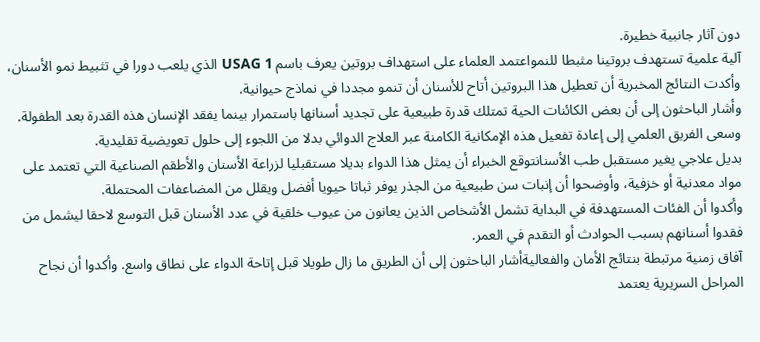دون آثار جانبية خطيرة.
آلية علمية تستهدف بروتينا مثبطا للنمواعتمد العلماء على استهداف بروتين يعرف باسم USAG 1 الذي يلعب دورا في تثبيط نمو الأسنان، وأكدت النتائج المخبرية أن تعطيل هذا البروتين أتاح للأسنان أن تنمو مجددا في نماذج حيوانية.
وأشار الباحثون إلى أن بعض الكائنات الحية تمتلك قدرة طبيعية على تجديد أسنانها باستمرار بينما يفقد الإنسان هذه القدرة بعد الطفولة. وسعى الفريق العلمي إلى إعادة تفعيل هذه الإمكانية الكامنة عبر العلاج الدوائي بدلا من اللجوء إلى حلول تعويضية تقليدية.
بديل علاجي يغير مستقبل طب الأسنانتوقع الخبراء أن يمثل هذا الدواء بديلا مستقبليا لزراعة الأسنان والأطقم الصناعية التي تعتمد على مواد معدنية أو خزفية، وأوضحوا أن إنبات سن طبيعية من الجذر يوفر ثباتا حيويا أفضل ويقلل من المضاعفات المحتملة.
وأكدوا أن الفئات المستهدفة في البداية تشمل الأشخاص الذين يعانون من عيوب خلقية في عدد الأسنان قبل التوسع لاحقا ليشمل من فقدوا أسنانهم بسبب الحوادث أو التقدم في العمر.
آفاق زمنية مرتبطة بنتائج الأمان والفعاليةأشار الباحثون إلى أن الطريق ما زال طويلا قبل إتاحة الدواء على نطاق واسع. وأكدوا أن نجاح المراحل السريرية يعتمد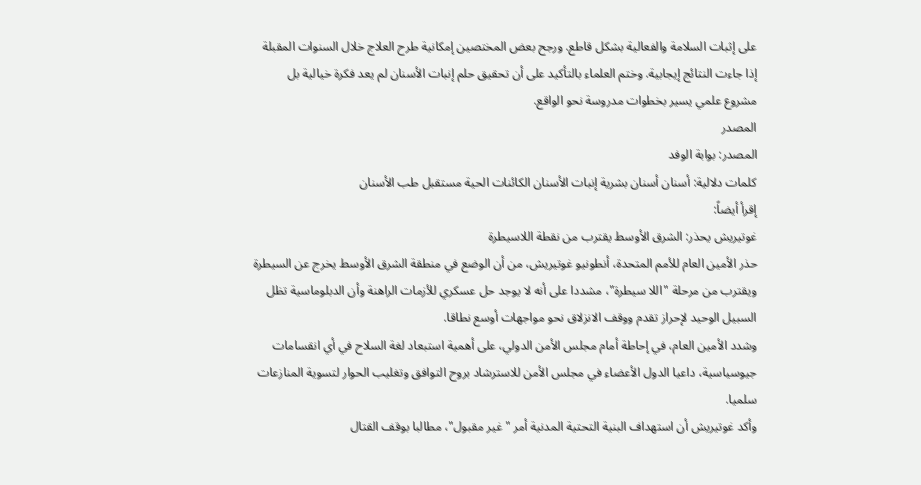على إثبات السلامة والفعالية بشكل قاطع. ورجح بعض المختصين إمكانية طرح العلاج خلال السنوات المقبلة إذا جاءت النتائج إيجابية. وختم العلماء بالتأكيد على أن تحقيق حلم إنبات الأسنان لم يعد فكرة خيالية بل مشروع علمي يسير بخطوات مدروسة نحو الواقع.
المصدر
المصدر: بوابة الوفد
كلمات دلالية: أسنان أسنان بشرية إنبات الأسنان الكائنات الحية مستقبل طب الأسنان
إقرأ أيضاً:
غوتيريش يحذر: الشرق الأوسط يقترب من نقطة اللاسيطرة
حذر الأمين العام للأمم المتحدة، أنطونيو غوتيريش، من أن الوضع في منطقة الشرق الأوسط يخرج عن السيطرة ويقترب من مرحلة "اللا سيطرة"، مشددا على أنه لا يوجد حل عسكري للأزمات الراهنة وأن الدبلوماسية تظل السبيل الوحيد لإحراز تقدم ووقف الانزلاق نحو مواجهات أوسع نطاقا.
وشدد الأمين العام، في إحاطة أمام مجلس الأمن الدولي، على أهمية استبعاد لغة السلاح في أي انقسامات جيوسياسية، داعيا الدول الأعضاء في مجلس الأمن للاسترشاد بروح التوافق وتغليب الحوار لتسوية المنازعات سلميا.
وأكد غوتيريش أن استهداف البنية التحتية المدنية أمر "غير مقبول"، مطالبا بوقف القتال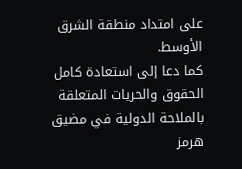على امتداد منطقة الشرق الأوسط.
كما دعا إلى استعادة كامل الحقوق والحريات المتعلقة بالملاحة الدولية في مضيق هرمز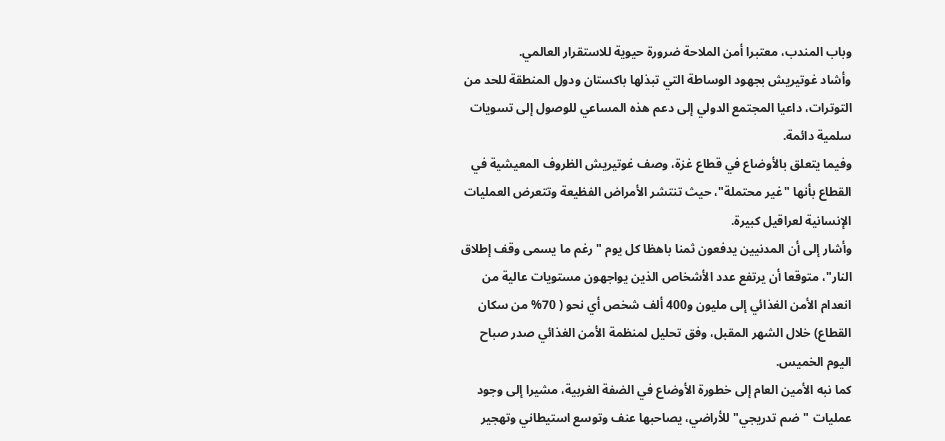وباب المندب، معتبرا أمن الملاحة ضرورة حيوية للاستقرار العالمي.
وأشاد غوتيريش بجهود الوساطة التي تبذلها باكستان ودول المنطقة للحد من التوترات، داعيا المجتمع الدولي إلى دعم هذه المساعي للوصول إلى تسويات سلمية دائمة.
وفيما يتعلق بالأوضاع في قطاع غزة، وصف غوتيريش الظروف المعيشية في القطاع بأنها "غير محتملة"، حيث تنتشر الأمراض الفظيعة وتتعرض العمليات الإنسانية لعراقيل كبيرة.
وأشار إلى أن المدنيين يدفعون ثمنا باهظا كل يوم "رغم ما يسمى وقف إطلاق النار"، متوقعا أن يرتفع عدد الأشخاص الذين يواجهون مستويات عالية من انعدام الأمن الغذائي إلى مليون و400 ألف شخص أي نحو ( 70% من سكان القطاع) خلال الشهر المقبل، وفق تحليل لمنظمة الأمن الغذائي صدر صباح اليوم الخميس.
كما نبه الأمين العام إلى خطورة الأوضاع في الضفة الغربية، مشيرا إلى وجود عمليات "ضم تدريجي" للأراضي، يصاحبها عنف وتوسع استيطاني وتهجير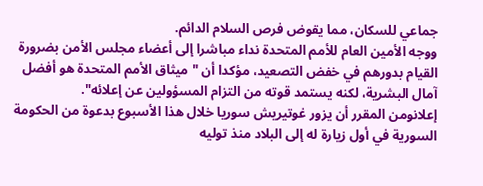جماعي للسكان، مما يقوض فرص السلام الدائم.
ووجه الأمين العام للأمم المتحدة نداء مباشرا إلى أعضاء مجلس الأمن بضرورة القيام بدورهم في خفض التصعيد، مؤكدا أن "ميثاق الأمم المتحدة هو أفضل آمال البشرية، لكنه يستمد قوته من التزام المسؤولين عن إعلائه".
إعلانومن المقرر أن يزور غوتيريش سوريا خلال هذا الأسبوع بدعوة من الحكومة السورية في أول زيارة له إلى البلاد منذ توليه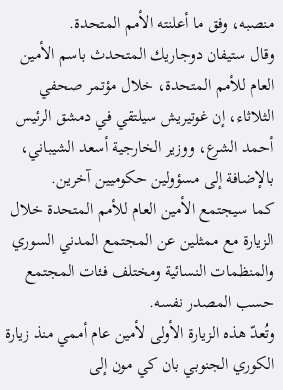منصبه، وفق ما أعلنته الأمم المتحدة.
وقال ستيفان دوجاريك المتحدث باسم الأمين العام للأمم المتحدة، خلال مؤتمر صحفي الثلاثاء، إن غوتيريش سيلتقي في دمشق الرئيس أحمد الشرع، ووزير الخارجية أسعد الشيباني، بالإضافة إلى مسؤولين حكوميين آخرين.
كما سيجتمع الأمين العام للأمم المتحدة خلال الزيارة مع ممثلين عن المجتمع المدني السوري والمنظمات النسائية ومختلف فئات المجتمع حسب المصدر نفسه.
وتُعدّ هذه الزيارة الأولى لأمين عام أممي منذ زيارة الكوري الجنوبي بان كي مون إلى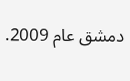دمشق عام 2009.